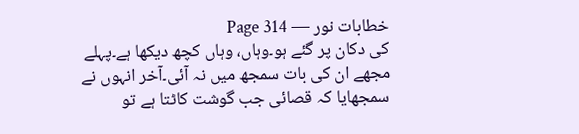خطابات نور — Page 314
کی دکان پر گئے ہو۔وہاں، وہاں کچھ دیکھا ہے۔پہلے مجھے ان کی بات سمجھ میں نہ آئی۔آخر انہوں نے سمجھایا کہ قصائی جب گوشت کاٹتا ہے تو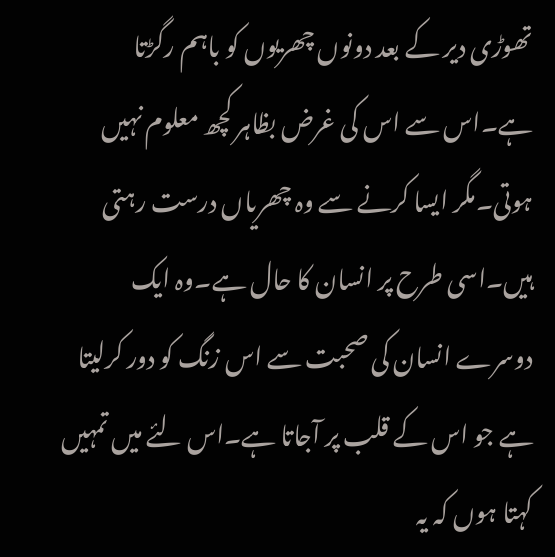تھوڑی دیر کے بعد دونوں چھریوں کو باہم رگڑتا ہے۔اس سے اس کی غرض بظاہر کچھ معلوم نہیں ہوتی۔مگر ایسا کرنے سے وہ چھریاں درست رہتی ہیں۔اسی طرح پر انسان کا حال ہے۔وہ ایک دوسرے انسان کی صحبت سے اس زنگ کو دور کرلیتا ہے جو اس کے قلب پر آجاتا ہے۔اس لئے میں تمہیں کہتا ہوں کہ یہ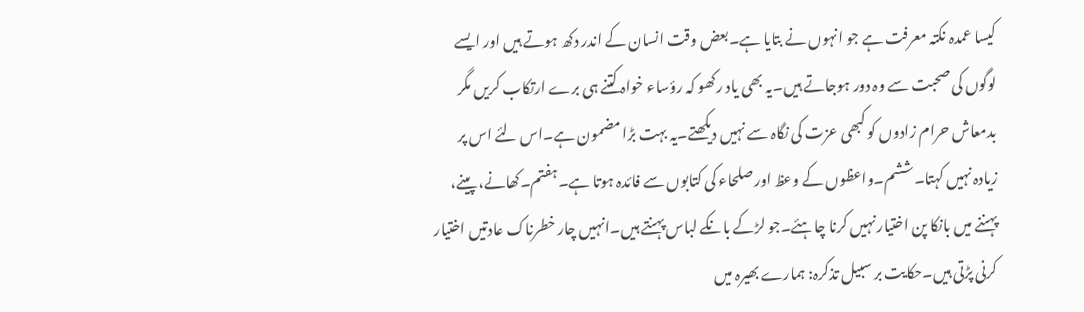کیسا عمدہ نکتہ معرفت ہے جو انہوں نے بتایا ہے۔بعض وقت انسان کے اندر دکھ ہوتے ہیں اور ایسے لوگوں کی صحبت سے وہ دور ہوجاتے ہیں۔یہ بھی یاد رکھو کہ رؤساء خواہ کتنے ہی برے ارتکاب کریں مگر بدمعاش حرام زادوں کو کبھی عزت کی نگاہ سے نہیں دیکھتے۔یہ بہت بڑا مضمون ہے۔اس لئے اس پر زیادہ نہیں کہتا۔ششم۔واعظوں کے وعظ اور صلحاء کی کتابوں سے فائدہ ہوتا ہے۔ہفتم۔کھانے، پینے، پہننے میں بانکا پن اختیار نہیں کرنا چاہئے۔جو لڑکے بانکے لباس پہنتے ہیں۔انہیں چار خطرناک عادتیں اختیار کرنی پڑتی ہیں۔حکایت بر سبیل تذکرہ: ہمارے بھیرہ میں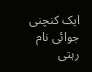ایک کنچنی جوائی نام رہتی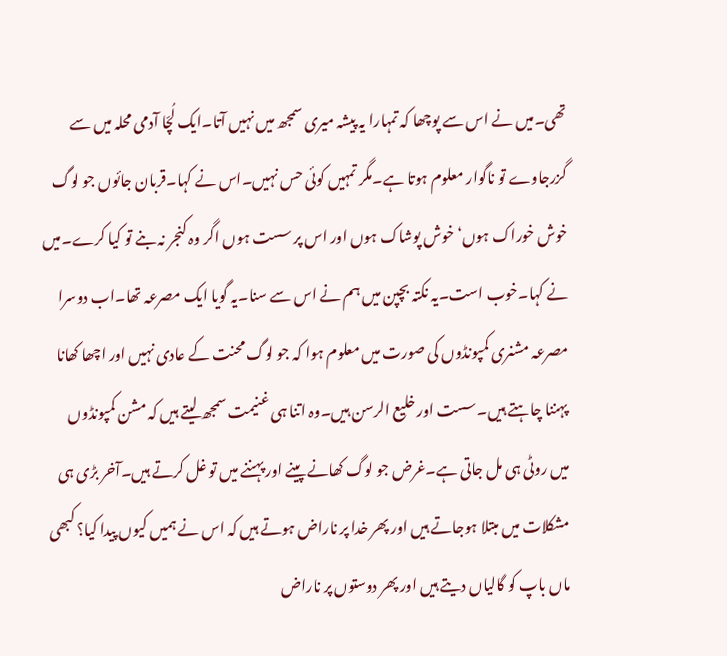تھی۔میں نے اس سے پوچھا کہ تمہارا یہ پیشہ میری سمجھ میں نہیں آتا۔ایک لُچّا آدمی محلہ میں سے گزرجاوے تو ناگوار معلوم ہوتا ہے۔مگر تمہیں کوئی حس نہیں۔اس نے کہا۔قربان جائوں جو لوگ خوش خوراک ہوں‘ خوش پوشاک ہوں اور اس پر سست ہوں اگر وہ کنجر نہ بنے تو کیا کرے۔میں نے کہا۔خوب است۔یہ نکتہ بچپن میں ہم نے اس سے سنا۔یہ گویا ایک مصرعہ تھا۔اب دوسرا مصرعہ مشنری کمپونڈوں کی صورت میں معلوم ہوا کہ جو لوگ محنت کے عادی نہیں اور اچھا کھانا پہننا چاہتے ہیں۔سست اور خلیع الرسن ہیں۔وہ اتنا ہی غنیمت سمجھ لیتے ہیں کہ مشن کمپونڈوں میں روٹی ہی مل جاتی ہے۔غرض جو لوگ کھانے پینے اور پہننے میں تو غل کرتے ہیں۔آخر بڑی ہی مشکلات میں مبتلا ہوجاتے ہیں اور پھر خدا پر ناراض ہوتے ہیں کہ اس نے ہمیں کیوں پیدا کیا؟ کبھی ماں باپ کو گالیاں دیتے ہیں اور پھر دوستوں پر ناراض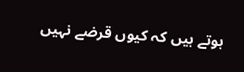ہوتے ہیں کہ کیوں قرضے نہیں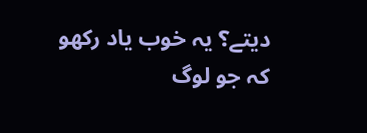دیتے؟ یہ خوب یاد رکھو کہ جو لوگ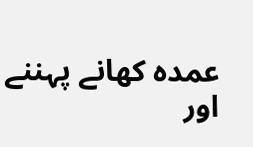عمدہ کھانے پہننے اور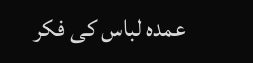عمدہ لباس کی فکر